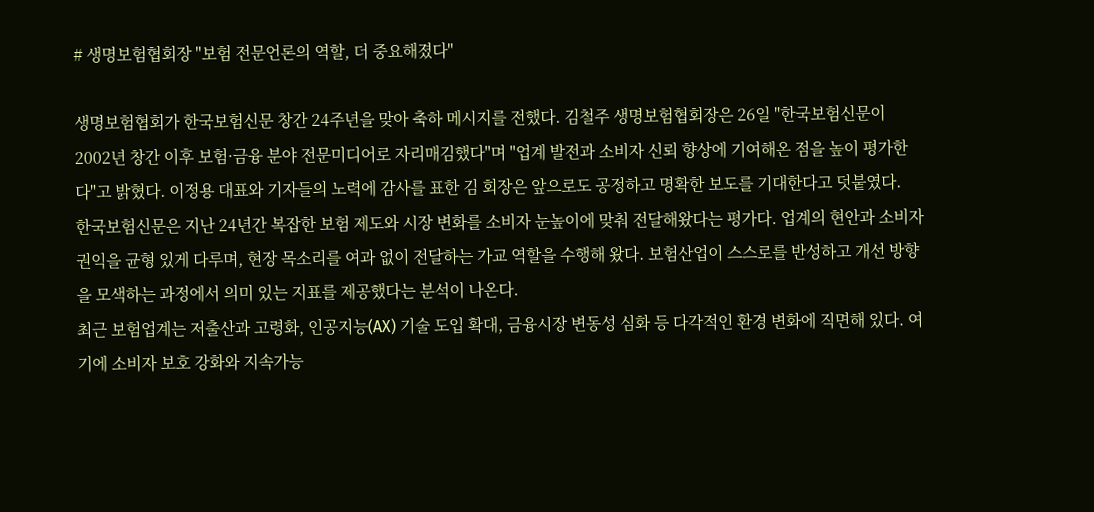# 생명보험협회장 "보험 전문언론의 역할, 더 중요해졌다"

생명보험협회가 한국보험신문 창간 24주년을 맞아 축하 메시지를 전했다. 김철주 생명보험협회장은 26일 "한국보험신문이 2002년 창간 이후 보험·금융 분야 전문미디어로 자리매김했다"며 "업계 발전과 소비자 신뢰 향상에 기여해온 점을 높이 평가한다"고 밝혔다. 이정용 대표와 기자들의 노력에 감사를 표한 김 회장은 앞으로도 공정하고 명확한 보도를 기대한다고 덧붙였다.
한국보험신문은 지난 24년간 복잡한 보험 제도와 시장 변화를 소비자 눈높이에 맞춰 전달해왔다는 평가다. 업계의 현안과 소비자 권익을 균형 있게 다루며, 현장 목소리를 여과 없이 전달하는 가교 역할을 수행해 왔다. 보험산업이 스스로를 반성하고 개선 방향을 모색하는 과정에서 의미 있는 지표를 제공했다는 분석이 나온다.
최근 보험업계는 저출산과 고령화, 인공지능(AX) 기술 도입 확대, 금융시장 변동성 심화 등 다각적인 환경 변화에 직면해 있다. 여기에 소비자 보호 강화와 지속가능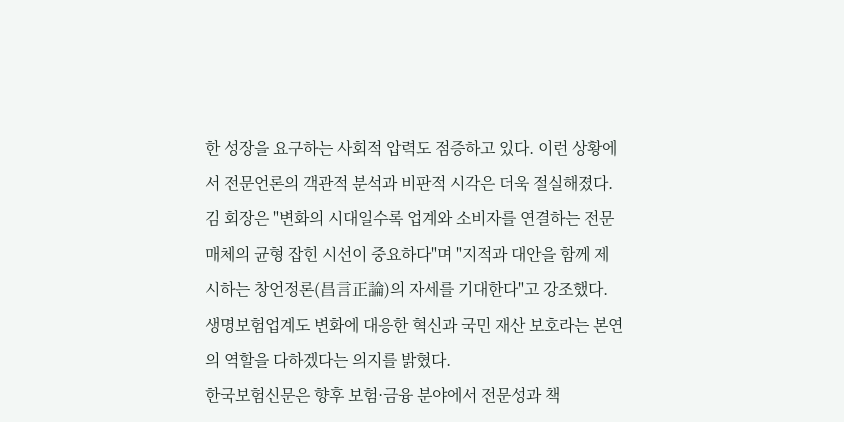한 성장을 요구하는 사회적 압력도 점증하고 있다. 이런 상황에서 전문언론의 객관적 분석과 비판적 시각은 더욱 절실해졌다.
김 회장은 "변화의 시대일수록 업계와 소비자를 연결하는 전문매체의 균형 잡힌 시선이 중요하다"며 "지적과 대안을 함께 제시하는 창언정론(昌言正論)의 자세를 기대한다"고 강조했다. 생명보험업계도 변화에 대응한 혁신과 국민 재산 보호라는 본연의 역할을 다하겠다는 의지를 밝혔다.
한국보험신문은 향후 보험·금융 분야에서 전문성과 책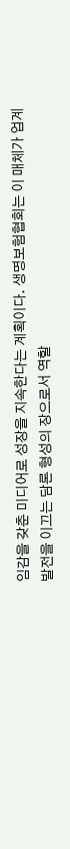임감을 갖춘 미디어로 성장을 지속한다는 계획이다. 생명보험협회는 이 매체가 업계 발전을 이끄는 담론 형성의 장으로서 역할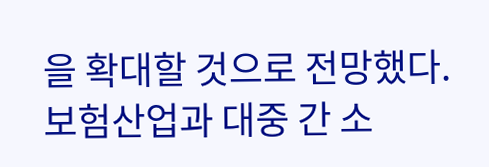을 확대할 것으로 전망했다. 보험산업과 대중 간 소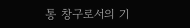통 창구로서의 기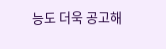능도 더욱 공고해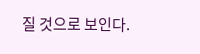질 것으로 보인다.